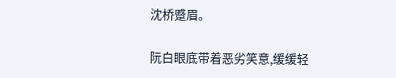沈桥蹙眉。

阮白眼底带着恶劣笑意,缓缓轻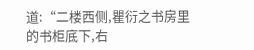道:“二楼西侧,瞿衍之书房里的书柜底下,右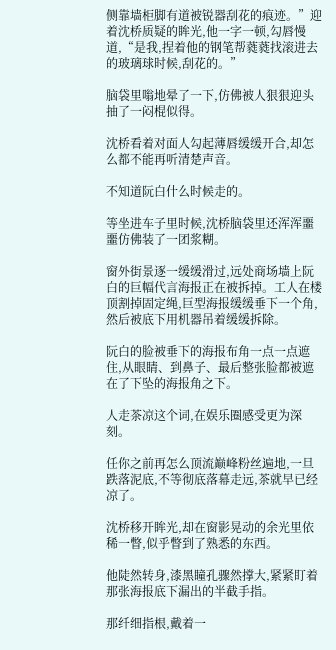侧靠墙柜脚有道被锐器刮花的痕迹。”迎着沈桥质疑的眸光,他一字一顿,勾唇慢道,“是我,捏着他的钢笔帮蕤蕤找滚进去的玻璃球时候,刮花的。”

脑袋里嗡地晕了一下,仿佛被人狠狠迎头抽了一闷棍似得。

沈桥看着对面人勾起薄唇缓缓开合,却怎么都不能再听清楚声音。

不知道阮白什么时候走的。

等坐进车子里时候,沈桥脑袋里还浑浑噩噩仿佛装了一团浆糊。

窗外街景逐一缓缓滑过,远处商场墙上阮白的巨幅代言海报正在被拆掉。工人在楼顶割掉固定绳,巨型海报缓缓垂下一个角,然后被底下用机器吊着缓缓拆除。

阮白的脸被垂下的海报布角一点一点遮住,从眼睛、到鼻子、最后整张脸都被遮在了下坠的海报角之下。

人走茶凉这个词,在娱乐圈感受更为深刻。

任你之前再怎么顶流巅峰粉丝遍地,一旦跌落泥底,不等彻底落幕走远,茶就早已经凉了。

沈桥移开眸光,却在窗影晃动的余光里依稀一瞥,似乎瞥到了熟悉的东西。

他陡然转身,漆黑瞳孔骤然撑大,紧紧盯着那张海报底下漏出的半截手指。

那纤细指根,戴着一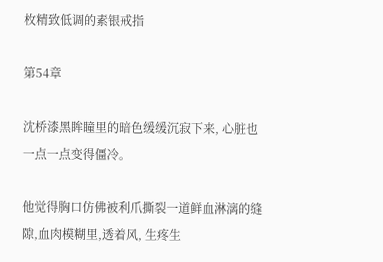枚精致低调的素银戒指

第54章

沈桥漆黑眸瞳里的暗色缓缓沉寂下来, 心脏也一点一点变得僵冷。

他觉得胸口仿佛被利爪撕裂一道鲜血淋漓的缝隙,血肉模糊里,透着风, 生疼生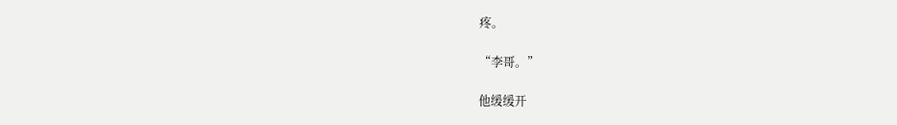疼。

“李哥。”

他缓缓开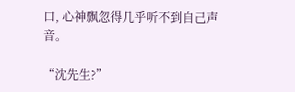口, 心神飘忽得几乎听不到自己声音。

“沈先生?”